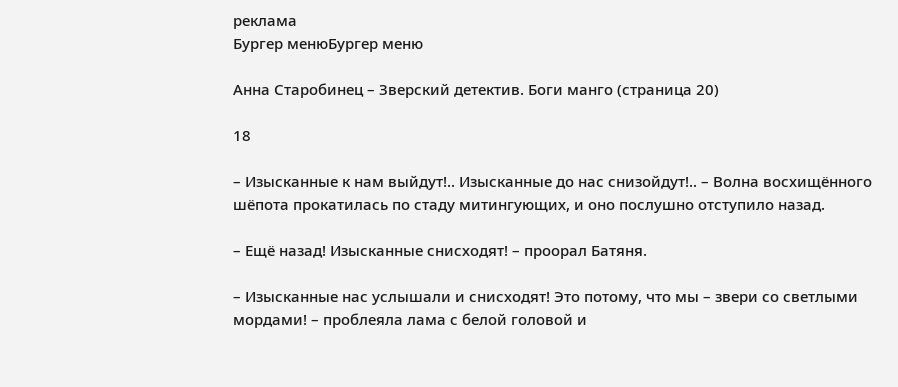реклама
Бургер менюБургер меню

Анна Старобинец – Зверский детектив. Боги манго (страница 20)

18

– Изысканные к нам выйдут!.. Изысканные до нас снизойдут!.. – Волна восхищённого шёпота прокатилась по стаду митингующих, и оно послушно отступило назад.

– Ещё назад! Изысканные снисходят! – проорал Батяня.

– Изысканные нас услышали и снисходят! Это потому, что мы – звери со светлыми мордами! – проблеяла лама с белой головой и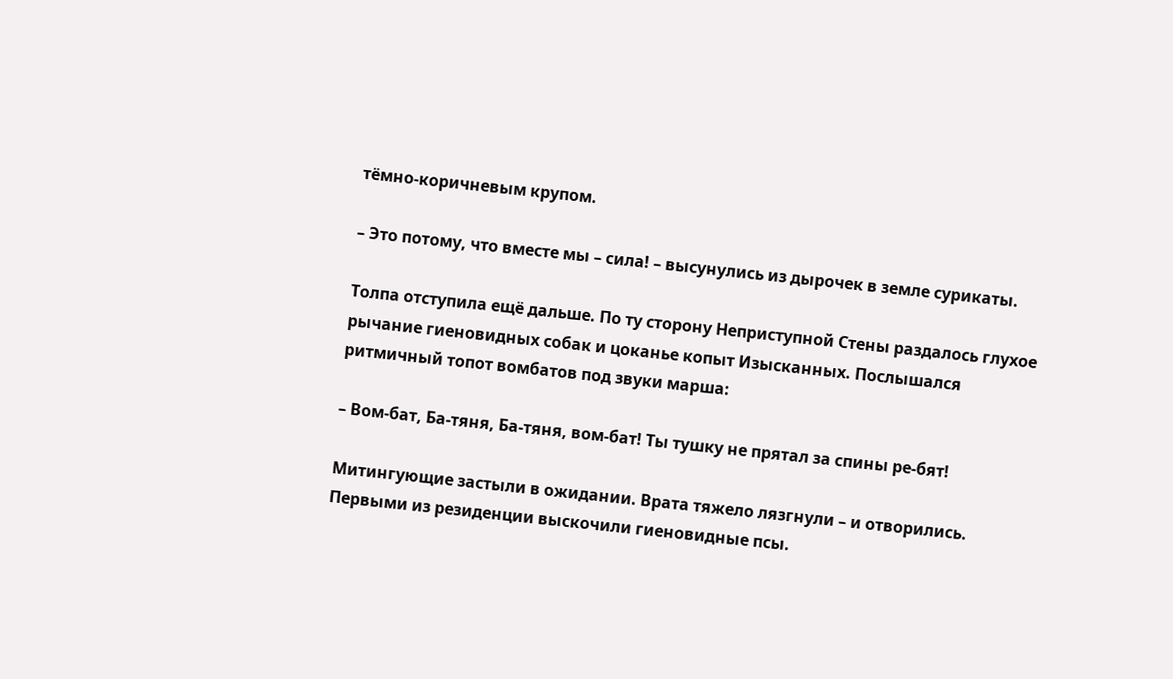тёмно-коричневым крупом.

– Это потому, что вместе мы – сила! – высунулись из дырочек в земле сурикаты.

Толпа отступила ещё дальше. По ту сторону Неприступной Стены раздалось глухое рычание гиеновидных собак и цоканье копыт Изысканных. Послышался ритмичный топот вомбатов под звуки марша:

– Вом-бат, Ба-тяня, Ба-тяня, вом-бат! Ты тушку не прятал за спины ре-бят!

Митингующие застыли в ожидании. Врата тяжело лязгнули – и отворились. Первыми из резиденции выскочили гиеновидные псы.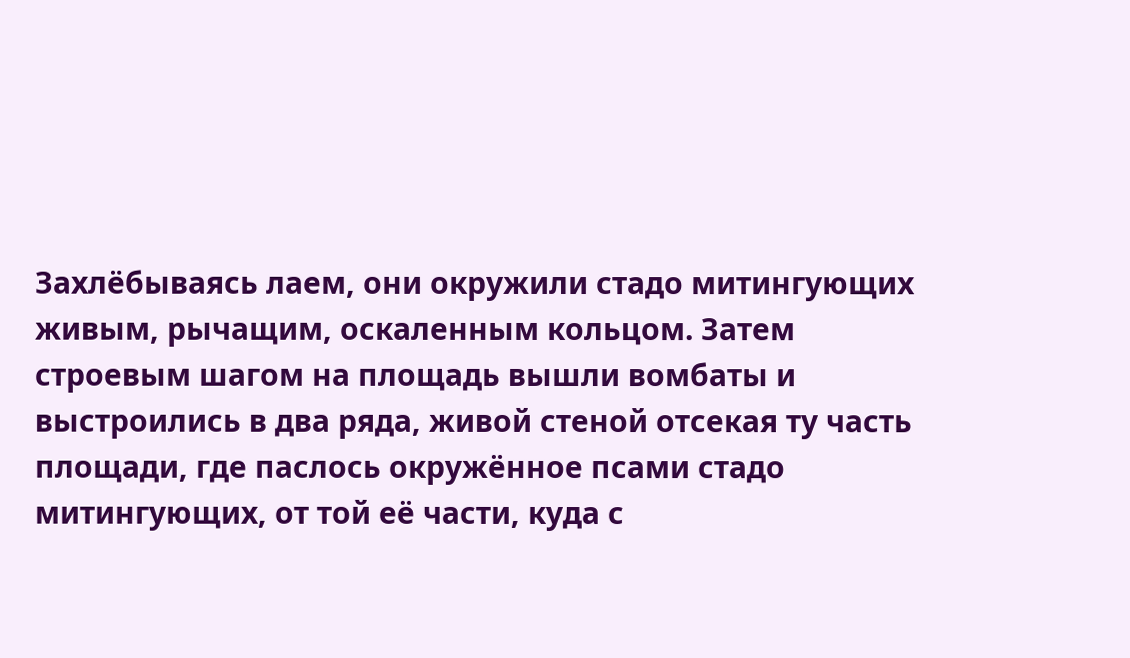Захлёбываясь лаем, они окружили стадо митингующих живым, рычащим, оскаленным кольцом. Затем строевым шагом на площадь вышли вомбаты и выстроились в два ряда, живой стеной отсекая ту часть площади, где паслось окружённое псами стадо митингующих, от той её части, куда с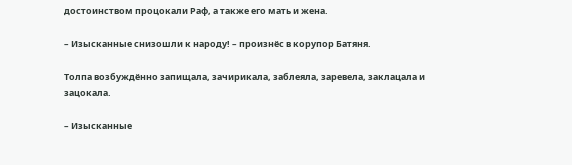достоинством процокали Раф, а также его мать и жена.

– Изысканные снизошли к народу! – произнёс в корупор Батяня.

Толпа возбуждённо запищала, зачирикала, заблеяла, заревела, заклацала и зацокала.

– Изысканные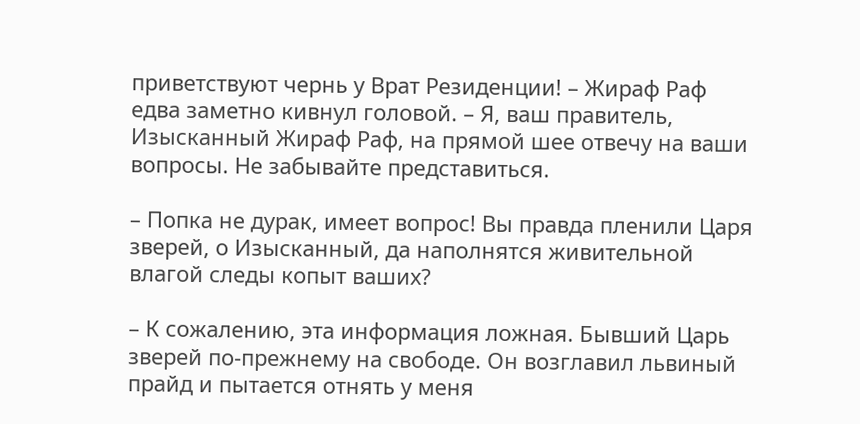приветствуют чернь у Врат Резиденции! – Жираф Раф едва заметно кивнул головой. – Я, ваш правитель, Изысканный Жираф Раф, на прямой шее отвечу на ваши вопросы. Не забывайте представиться.

– Попка не дурак, имеет вопрос! Вы правда пленили Царя зверей, о Изысканный, да наполнятся живительной влагой следы копыт ваших?

– К сожалению, эта информация ложная. Бывший Царь зверей по-прежнему на свободе. Он возглавил львиный прайд и пытается отнять у меня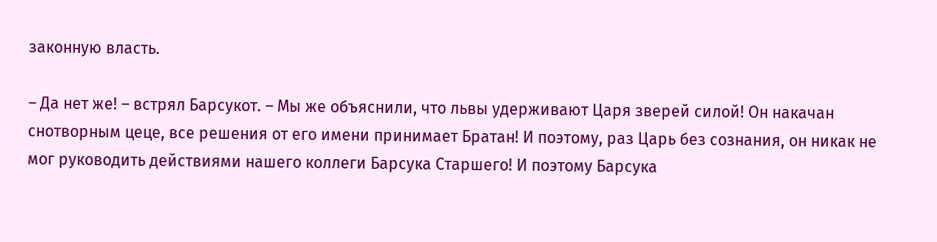законную власть.

– Да нет же! – встрял Барсукот. – Мы же объяснили, что львы удерживают Царя зверей силой! Он накачан снотворным цеце, все решения от его имени принимает Братан! И поэтому, раз Царь без сознания, он никак не мог руководить действиями нашего коллеги Барсука Старшего! И поэтому Барсука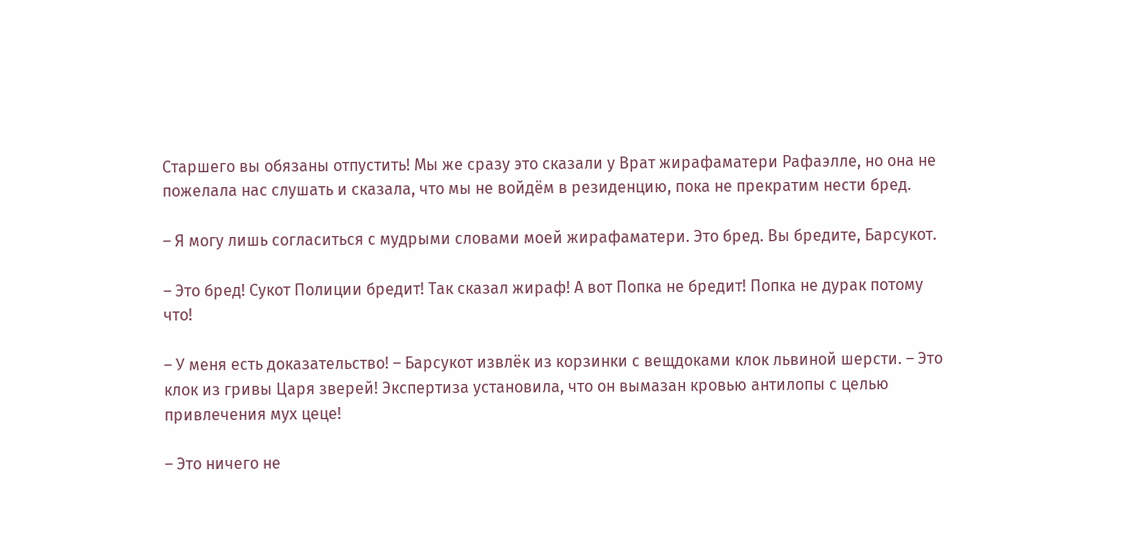Старшего вы обязаны отпустить! Мы же сразу это сказали у Врат жирафаматери Рафаэлле, но она не пожелала нас слушать и сказала, что мы не войдём в резиденцию, пока не прекратим нести бред.

– Я могу лишь согласиться с мудрыми словами моей жирафаматери. Это бред. Вы бредите, Барсукот.

– Это бред! Сукот Полиции бредит! Так сказал жираф! А вот Попка не бредит! Попка не дурак потому что!

– У меня есть доказательство! – Барсукот извлёк из корзинки с вещдоками клок львиной шерсти. – Это клок из гривы Царя зверей! Экспертиза установила, что он вымазан кровью антилопы с целью привлечения мух цеце!

– Это ничего не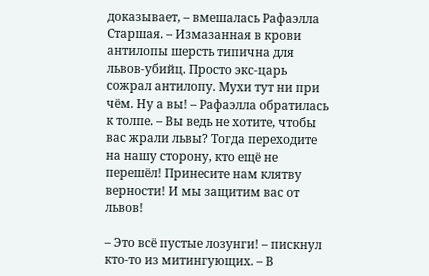доказывает, – вмешалась Рафаэлла Старшая. – Измазанная в крови антилопы шерсть типична для львов-убийц. Просто экс-царь сожрал антилопу. Мухи тут ни при чём. Ну а вы! – Рафаэлла обратилась к толпе. – Вы ведь не хотите, чтобы вас жрали львы? Тогда переходите на нашу сторону, кто ещё не перешёл! Принесите нам клятву верности! И мы защитим вас от львов!

– Это всё пустые лозунги! – пискнул кто-то из митингующих. – В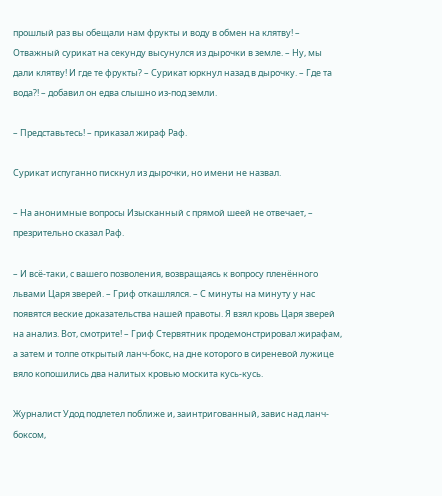прошлый раз вы обещали нам фрукты и воду в обмен на клятву! – Отважный сурикат на секунду высунулся из дырочки в земле. – Ну, мы дали клятву! И где те фрукты? – Сурикат юркнул назад в дырочку. – Где та вода?! – добавил он едва слышно из-под земли.

– Представьтесь! – приказал жираф Раф.

Сурикат испуганно пискнул из дырочки, но имени не назвал.

– На анонимные вопросы Изысканный с прямой шеей не отвечает, – презрительно сказал Раф.

– И всё-таки, с вашего позволения, возвращаясь к вопросу пленённого львами Царя зверей. – Гриф откашлялся. – С минуты на минуту у нас появятся веские доказательства нашей правоты. Я взял кровь Царя зверей на анализ. Вот, смотрите! – Гриф Стервятник продемонстрировал жирафам, а затем и толпе открытый ланч-бокс, на дне которого в сиреневой лужице вяло копошились два налитых кровью москита кусь-кусь.

Журналист Удод подлетел поближе и, заинтригованный, завис над ланч-боксом,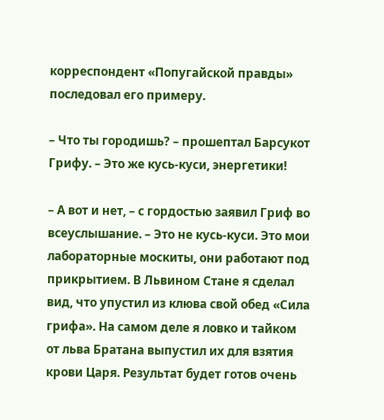корреспондент «Попугайской правды» последовал его примеру.

– Что ты городишь? – прошептал Барсукот Грифу. – Это же кусь-куси, энергетики!

– А вот и нет, – с гордостью заявил Гриф во всеуслышание. – Это не кусь-куси. Это мои лабораторные москиты, они работают под прикрытием. В Львином Стане я сделал вид, что упустил из клюва свой обед «Сила грифа». На самом деле я ловко и тайком от льва Братана выпустил их для взятия крови Царя. Результат будет готов очень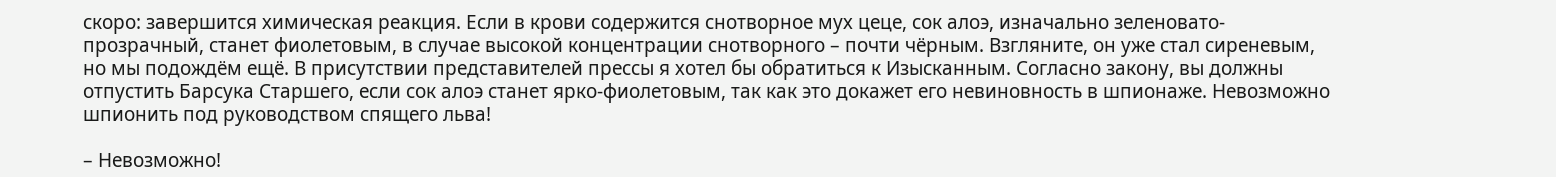скоро: завершится химическая реакция. Если в крови содержится снотворное мух цеце, сок алоэ, изначально зеленовато-прозрачный, станет фиолетовым, в случае высокой концентрации снотворного – почти чёрным. Взгляните, он уже стал сиреневым, но мы подождём ещё. В присутствии представителей прессы я хотел бы обратиться к Изысканным. Согласно закону, вы должны отпустить Барсука Старшего, если сок алоэ станет ярко-фиолетовым, так как это докажет его невиновность в шпионаже. Невозможно шпионить под руководством спящего льва!

– Невозможно!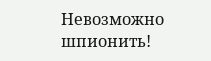Невозможно шпионить!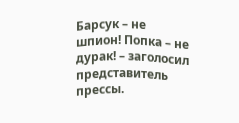Барсук – не шпион! Попка – не дурак! – заголосил представитель прессы.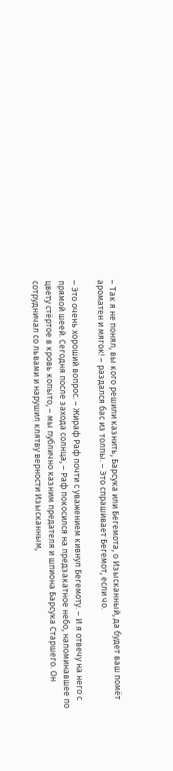– Так я не понял, вы кого решили казнить, Барсука или Бегемота, о Изысканный, да будет ваш помёт ароматен и мягок! – раздался бас из толпы. – Это спрашивает Бегемот, если чо.

– Это очень хороший вопрос. – Жираф Раф почти с уважением кивнул Бегемоту. – И я отвечу на него с прямой шеей. Сегодня после захода солнца, – Раф покосился на предзакатное небо, напоминавшее по цвету стёртое в кровь копыто, – мы публично казним предателя и шпиона Барсука Старшего. Он сотрудничал со львами и нарушил клятву верности Изысканным,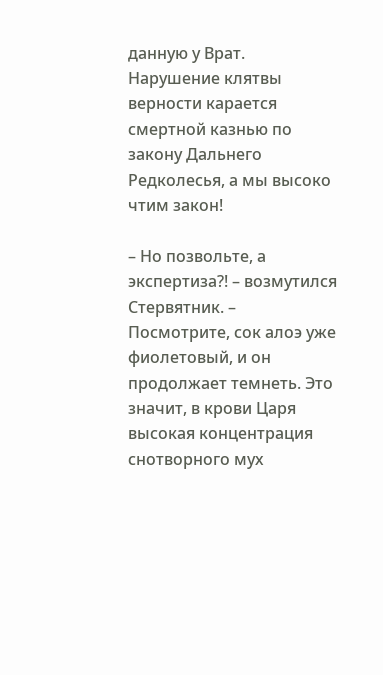данную у Врат. Нарушение клятвы верности карается смертной казнью по закону Дальнего Редколесья, а мы высоко чтим закон!

– Но позвольте, а экспертиза?! – возмутился Стервятник. – Посмотрите, сок алоэ уже фиолетовый, и он продолжает темнеть. Это значит, в крови Царя высокая концентрация снотворного мух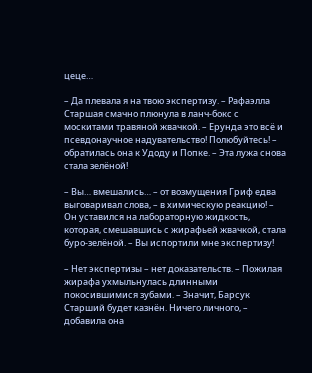цеце…

– Да плевала я на твою экспертизу. – Рафаэлла Старшая смачно плюнула в ланч-бокс с москитами травяной жвачкой. – Ерунда это всё и псевдонаучное надувательство! Полюбуйтесь! – обратилась она к Удоду и Попке. – Эта лужа снова стала зелёной!

– Вы… вмешались… – от возмущения Гриф едва выговаривал слова, – в химическую реакцию! – Он уставился на лабораторную жидкость, которая, смешавшись с жирафьей жвачкой, стала буро-зелёной. – Вы испортили мне экспертизу!

– Нет экспертизы – нет доказательств. – Пожилая жирафа ухмыльнулась длинными покосившимися зубами. – Значит, Барсук Старший будет казнён. Ничего личного, – добавила она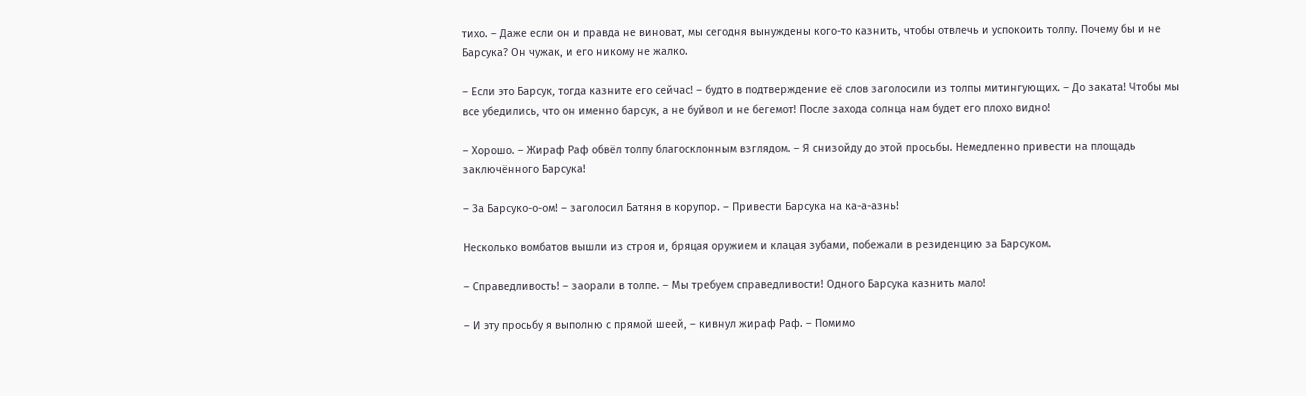тихо. – Даже если он и правда не виноват, мы сегодня вынуждены кого-то казнить, чтобы отвлечь и успокоить толпу. Почему бы и не Барсука? Он чужак, и его никому не жалко.

– Если это Барсук, тогда казните его сейчас! – будто в подтверждение её слов заголосили из толпы митингующих. – До заката! Чтобы мы все убедились, что он именно барсук, а не буйвол и не бегемот! После захода солнца нам будет его плохо видно!

– Хорошо. – Жираф Раф обвёл толпу благосклонным взглядом. – Я снизойду до этой просьбы. Немедленно привести на площадь заключённого Барсука!

– За Барсуко-о-ом! – заголосил Батяня в корупор. – Привести Барсука на ка-а-азнь!

Несколько вомбатов вышли из строя и, бряцая оружием и клацая зубами, побежали в резиденцию за Барсуком.

– Справедливость! – заорали в толпе. – Мы требуем справедливости! Одного Барсука казнить мало!

– И эту просьбу я выполню с прямой шеей, – кивнул жираф Раф. – Помимо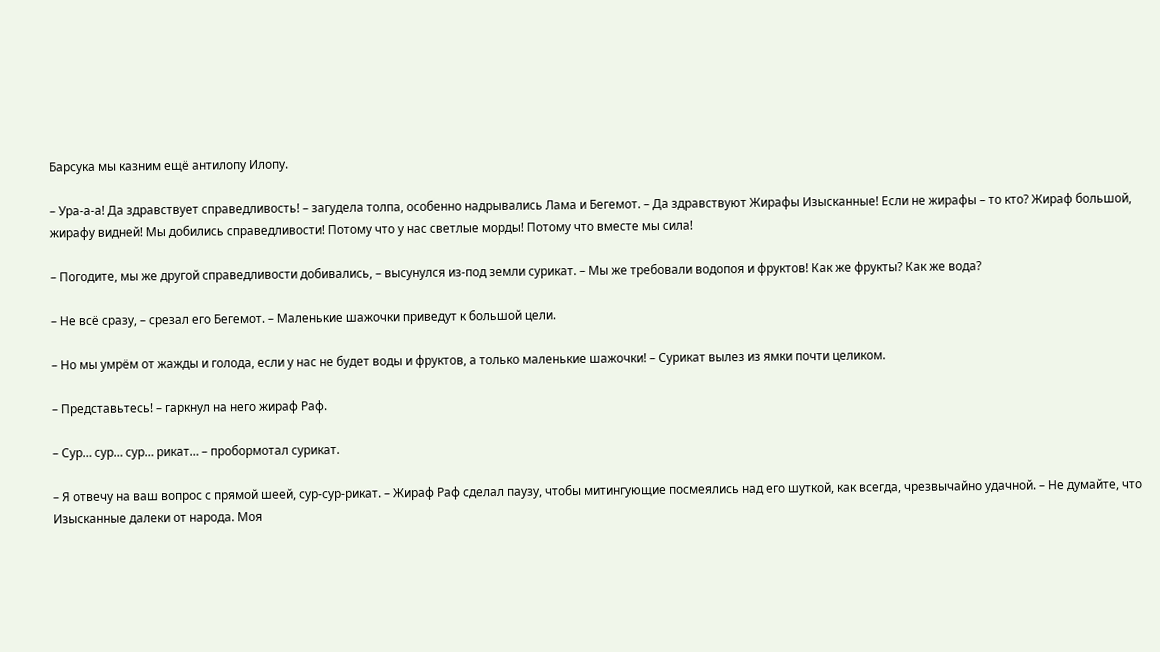Барсука мы казним ещё антилопу Илопу.

– Ура-а-а! Да здравствует справедливость! – загудела толпа, особенно надрывались Лама и Бегемот. – Да здравствуют Жирафы Изысканные! Если не жирафы – то кто? Жираф большой, жирафу видней! Мы добились справедливости! Потому что у нас светлые морды! Потому что вместе мы сила!

– Погодите, мы же другой справедливости добивались, – высунулся из-под земли сурикат. – Мы же требовали водопоя и фруктов! Как же фрукты? Как же вода?

– Не всё сразу, – срезал его Бегемот. – Маленькие шажочки приведут к большой цели.

– Но мы умрём от жажды и голода, если у нас не будет воды и фруктов, а только маленькие шажочки! – Сурикат вылез из ямки почти целиком.

– Представьтесь! – гаркнул на него жираф Раф.

– Сур… сур… сур… рикат… – пробормотал сурикат.

– Я отвечу на ваш вопрос с прямой шеей, сур-сур-рикат. – Жираф Раф сделал паузу, чтобы митингующие посмеялись над его шуткой, как всегда, чрезвычайно удачной. – Не думайте, что Изысканные далеки от народа. Моя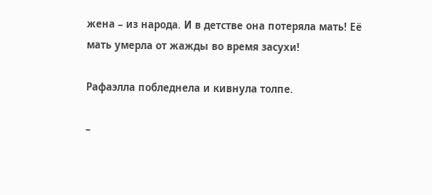жена – из народа. И в детстве она потеряла мать! Её мать умерла от жажды во время засухи!

Рафаэлла побледнела и кивнула толпе.

–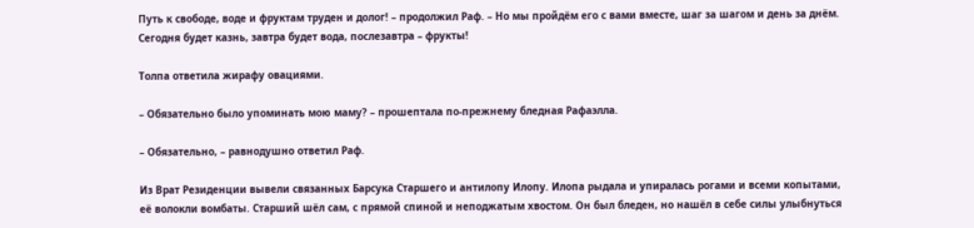Путь к свободе, воде и фруктам труден и долог! – продолжил Раф. – Но мы пройдём его с вами вместе, шаг за шагом и день за днём. Сегодня будет казнь, завтра будет вода, послезавтра – фрукты!

Толпа ответила жирафу овациями.

– Обязательно было упоминать мою маму? – прошептала по-прежнему бледная Рафаэлла.

– Обязательно, – равнодушно ответил Раф.

Из Врат Резиденции вывели связанных Барсука Старшего и антилопу Илопу. Илопа рыдала и упиралась рогами и всеми копытами, её волокли вомбаты. Старший шёл сам, с прямой спиной и неподжатым хвостом. Он был бледен, но нашёл в себе силы улыбнуться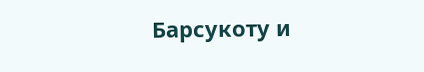Барсукоту и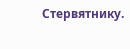Стервятнику.